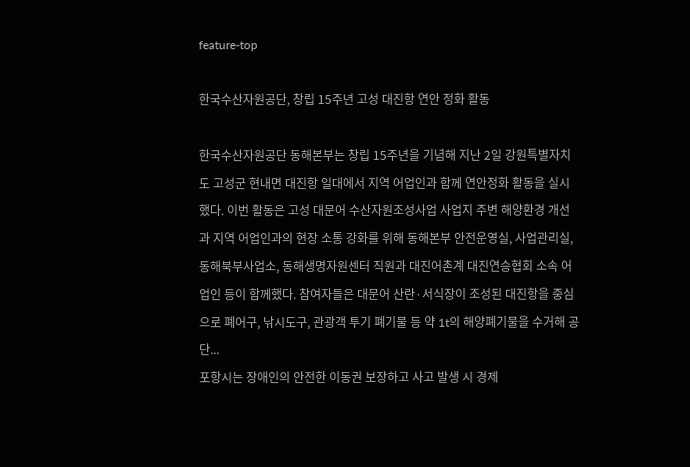feature-top

한국수산자원공단, 창립 15주년 고성 대진항 연안 정화 활동

한국수산자원공단 동해본부는 창립 15주년을 기념해 지난 2일 강원특별자치도 고성군 현내면 대진항 일대에서 지역 어업인과 함께 연안정화 활동을 실시했다. 이번 활동은 고성 대문어 수산자원조성사업 사업지 주변 해양환경 개선과 지역 어업인과의 현장 소통 강화를 위해 동해본부 안전운영실, 사업관리실, 동해북부사업소, 동해생명자원센터 직원과 대진어촌계 대진연승협회 소속 어업인 등이 함께했다. 참여자들은 대문어 산란·서식장이 조성된 대진항을 중심으로 폐어구, 낚시도구, 관광객 투기 폐기물 등 약 1t의 해양폐기물을 수거해 공단...
포항시는 장애인의 안전한 이동권 보장하고 사고 발생 시 경제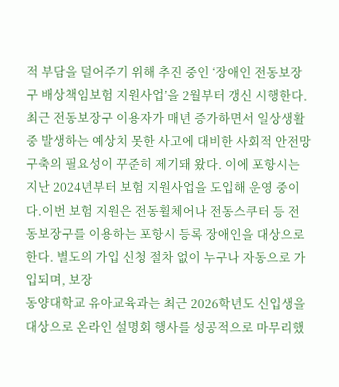적 부담을 덜어주기 위해 추진 중인 ‘장애인 전동보장구 배상책임보험 지원사업’을 2월부터 갱신 시행한다.최근 전동보장구 이용자가 매년 증가하면서 일상생활 중 발생하는 예상치 못한 사고에 대비한 사회적 안전망 구축의 필요성이 꾸준히 제기돼 왔다. 이에 포항시는 지난 2024년부터 보험 지원사업을 도입해 운영 중이다.이번 보험 지원은 전동휠체어나 전동스쿠터 등 전동보장구를 이용하는 포항시 등록 장애인을 대상으로 한다. 별도의 가입 신청 절차 없이 누구나 자동으로 가입되며, 보장
동양대학교 유아교육과는 최근 2026학년도 신입생을 대상으로 온라인 설명회 행사를 성공적으로 마무리했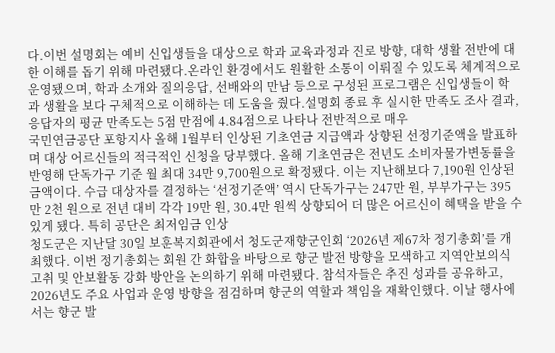다.이번 설명회는 예비 신입생들을 대상으로 학과 교육과정과 진로 방향, 대학 생활 전반에 대한 이해를 돕기 위해 마련됐다.온라인 환경에서도 원활한 소통이 이뤄질 수 있도록 체계적으로 운영됐으며, 학과 소개와 질의응답, 선배와의 만남 등으로 구성된 프로그램은 신입생들이 학과 생활을 보다 구체적으로 이해하는 데 도움을 줬다.설명회 종료 후 실시한 만족도 조사 결과, 응답자의 평균 만족도는 5점 만점에 4.84점으로 나타나 전반적으로 매우
국민연금공단 포항지사 올해 1월부터 인상된 기초연금 지급액과 상향된 선정기준액을 발표하며 대상 어르신들의 적극적인 신청을 당부했다. 올해 기초연금은 전년도 소비자물가변동률을 반영해 단독가구 기준 월 최대 34만 9,700원으로 확정됐다. 이는 지난해보다 7,190원 인상된 금액이다. 수급 대상자를 결정하는 ‘선정기준액’ 역시 단독가구는 247만 원, 부부가구는 395만 2천 원으로 전년 대비 각각 19만 원, 30.4만 원씩 상향되어 더 많은 어르신이 혜택을 받을 수 있게 됐다. 특히 공단은 최저임금 인상
청도군은 지난달 30일 보훈복지회관에서 청도군재향군인회 ‘2026년 제67차 정기총회’를 개최했다. 이번 정기총회는 회원 간 화합을 바탕으로 향군 발전 방향을 모색하고 지역안보의식 고취 및 안보활동 강화 방안을 논의하기 위해 마련됐다. 참석자들은 추진 성과를 공유하고, 2026년도 주요 사업과 운영 방향을 점검하며 향군의 역할과 책임을 재확인했다. 이날 행사에서는 향군 발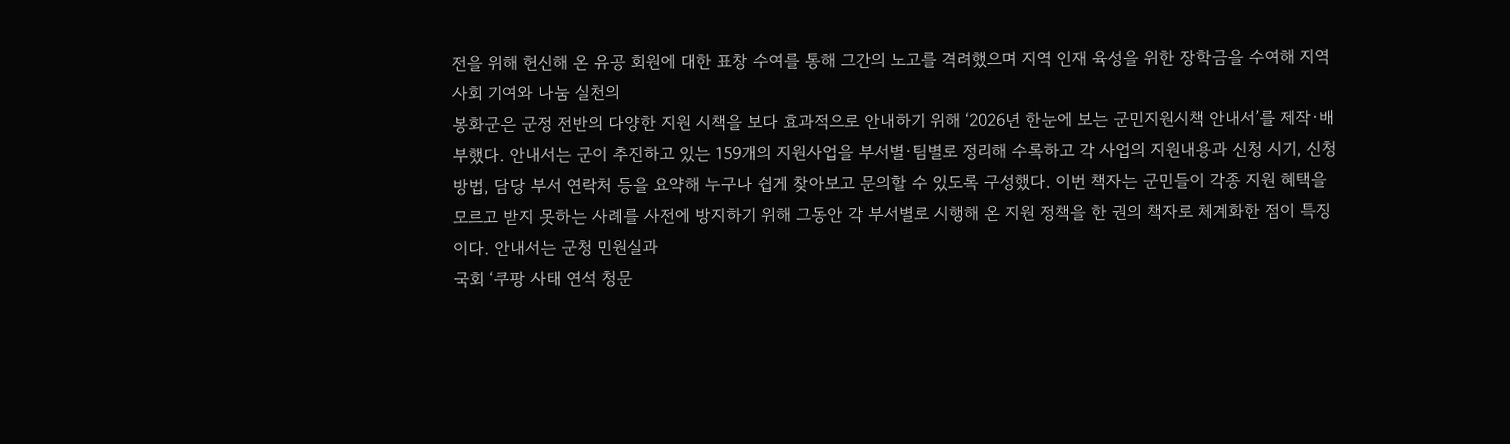전을 위해 헌신해 온 유공 회원에 대한 표창 수여를 통해 그간의 노고를 격려했으며 지역 인재 육성을 위한 장학금을 수여해 지역사회 기여와 나눔 실천의
봉화군은 군정 전반의 다양한 지원 시책을 보다 효과적으로 안내하기 위해 ‘2026년 한눈에 보는 군민지원시책 안내서’를 제작·배부했다. 안내서는 군이 추진하고 있는 159개의 지원사업을 부서별·팀별로 정리해 수록하고 각 사업의 지원내용과 신청 시기, 신청 방법, 담당 부서 연락처 등을 요약해 누구나 쉽게 찾아보고 문의할 수 있도록 구성했다. 이번 책자는 군민들이 각종 지원 혜택을 모르고 받지 못하는 사례를 사전에 방지하기 위해 그동안 각 부서별로 시행해 온 지원 정책을 한 권의 책자로 체계화한 점이 특징이다. 안내서는 군청 민원실과
국회 ‘쿠팡 사태 연석 청문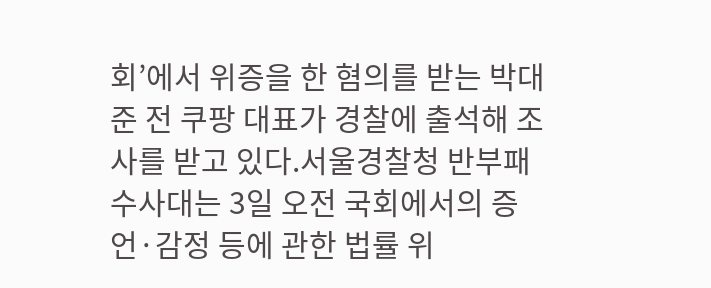회’에서 위증을 한 혐의를 받는 박대준 전 쿠팡 대표가 경찰에 출석해 조사를 받고 있다.서울경찰청 반부패수사대는 3일 오전 국회에서의 증언·감정 등에 관한 법률 위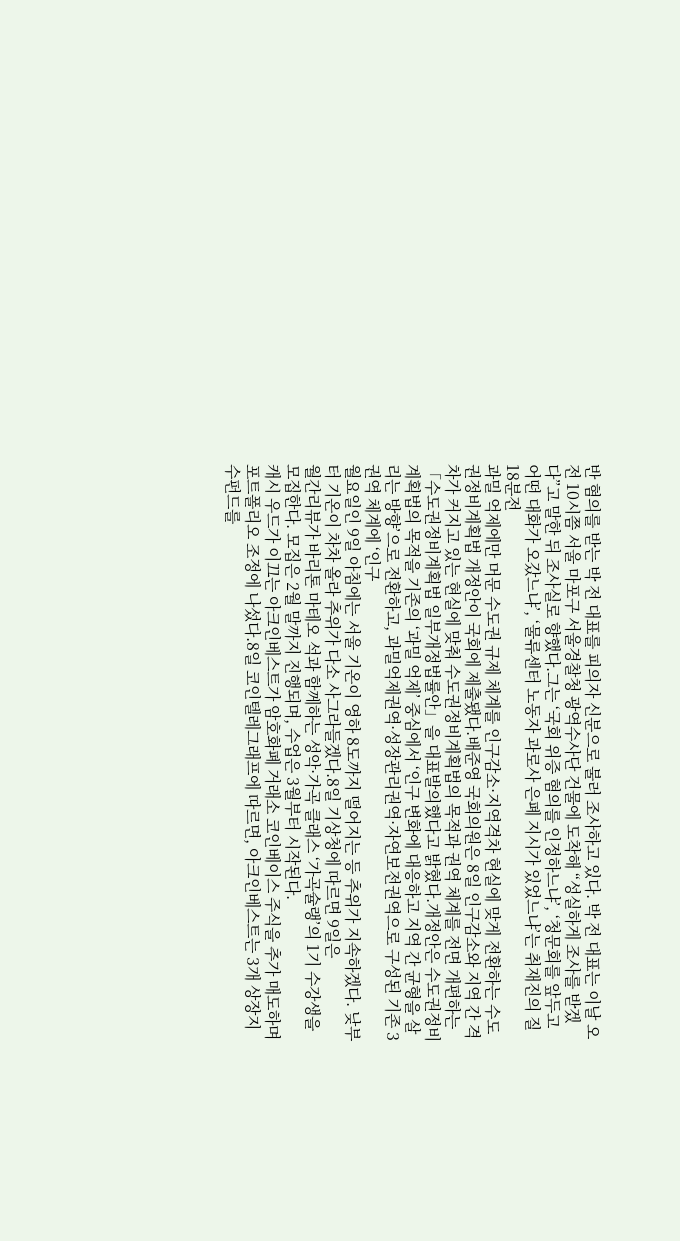반 혐의를 받는 박 전 대표를 피의자 신분으로 불러 조사하고 있다. 박 전 대표는 이날 오전 10시쯤 서울 마포구 서울경찰청 광역수사단 건물에 도착해 “성실하게 조사를 받겠다”고 말한 뒤 조사실로 향했다.그는 ‘국회 위증 혐의를 인정하느냐’, ‘청문회를 앞두고 어떤 대화가 오갔느냐’, ‘물류센터 노동자 과로사 은폐 지시가 있었느냐’는 취재진의 질
18분전
과밀 억제에만 머문 수도권 규제 체계를 인구감소·지역격차 현실에 맞게 전환하는 수도권정비계획법 개정안이 국회에 제출됐다.배준영 국회의원은 8일 인구감소와 지역 간 격차가 커지고 있는 현실에 맞춰 수도권정비계획법의 목적과 권역 체계를 전면 개편하는 「수도권정비계획법 일부개정법률안」을 대표발의했다고 밝혔다.개정안은 수도권정비계획법의 목적을 기존의 ‘과밀 억제’ 중심에서 ‘인구 변화에 대응하고 지역 간 균형을 살리는 방향’으로 전환하고, 과밀억제권역·성장관리권역·자연보전권역으로 구성된 기존 3권역 체계에 ‘인구
월요일인 9일 아침에는 서울 기온이 영하 8도까지 떨어지는 등 추위가 지속하겠다. 낮부터 기온이 차차 올라 추위가 다소 사그라들겠다.8일 기상청에 따르면 9일은
월간리뷰가 바리톤 마테오 석과 함께하는 성악·가곡 클래스 ‘가곡슐랭’의 1기 수강생을 모집한다. 모집은 2월 말까지 진행되며, 수업은 3월부터 시작된다.
캐시 우드가 이끄는 아크인베스트가 암호화폐 거래소 코인베이스 주식을 추가 매도하며 포트폴리오 조정에 나섰다.8일 코인텔레그래프에 따르면, 아크인베스트는 3개 상장지수펀드를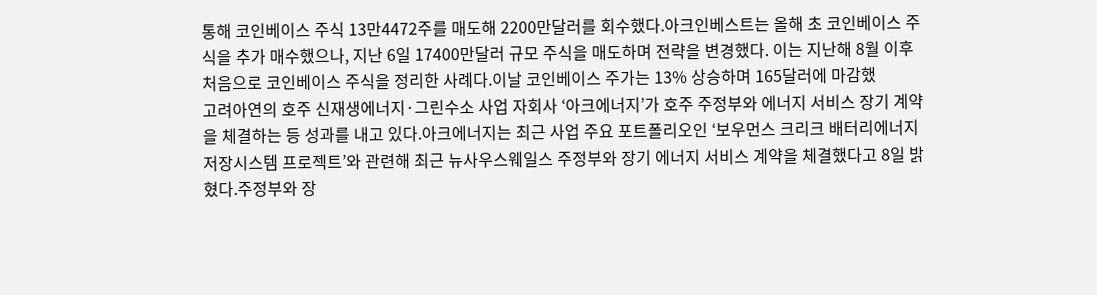통해 코인베이스 주식 13만4472주를 매도해 2200만달러를 회수했다.아크인베스트는 올해 초 코인베이스 주식을 추가 매수했으나, 지난 6일 17400만달러 규모 주식을 매도하며 전략을 변경했다. 이는 지난해 8월 이후 처음으로 코인베이스 주식을 정리한 사례다.이날 코인베이스 주가는 13% 상승하며 165달러에 마감했
고려아연의 호주 신재생에너지·그린수소 사업 자회사 ‘아크에너지’가 호주 주정부와 에너지 서비스 장기 계약을 체결하는 등 성과를 내고 있다.아크에너지는 최근 사업 주요 포트폴리오인 ‘보우먼스 크리크 배터리에너지저장시스템 프로젝트’와 관련해 최근 뉴사우스웨일스 주정부와 장기 에너지 서비스 계약을 체결했다고 8일 밝혔다.주정부와 장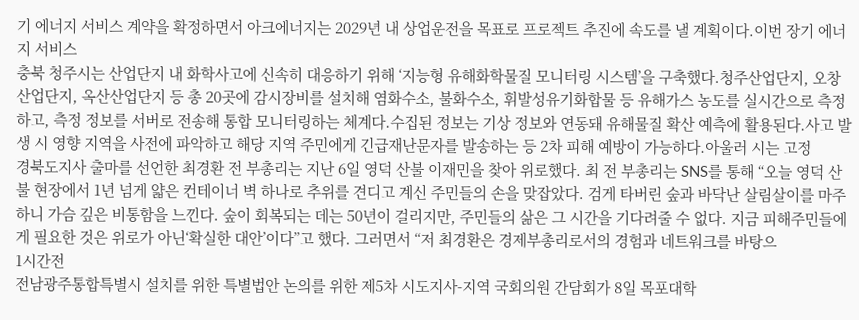기 에너지 서비스 계약을 확정하면서 아크에너지는 2029년 내 상업운전을 목표로 프로젝트 추진에 속도를 낼 계획이다.이번 장기 에너지 서비스
충북 청주시는 산업단지 내 화학사고에 신속히 대응하기 위해 ‘지능형 유해화학물질 모니터링 시스템’을 구축했다.청주산업단지, 오창산업단지, 옥산산업단지 등 총 20곳에 감시장비를 설치해 염화수소, 불화수소, 휘발성유기화합물 등 유해가스 농도를 실시간으로 측정하고, 측정 정보를 서버로 전송해 통합 모니터링하는 체계다.수집된 정보는 기상 정보와 연동돼 유해물질 확산 예측에 활용된다.사고 발생 시 영향 지역을 사전에 파악하고 해당 지역 주민에게 긴급재난문자를 발송하는 등 2차 피해 예방이 가능하다.아울러 시는 고정
경북도지사 출마를 선언한 최경환 전 부총리는 지난 6일 영덕 산불 이재민을 찾아 위로했다. 최 전 부총리는 SNS를 통해 “오늘 영덕 산불 현장에서 1년 넘게 얇은 컨테이너 벽 하나로 추위를 견디고 계신 주민들의 손을 맞잡았다. 검게 타버린 숲과 바닥난 살림살이를 마주하니 가슴 깊은 비통함을 느낀다. 숲이 회복되는 데는 50년이 걸리지만, 주민들의 삶은 그 시간을 기다려줄 수 없다. 지금 피해주민들에게 필요한 것은 위로가 아닌‘확실한 대안’이다”고 했다. 그러면서 “저 최경환은 경제부총리로서의 경험과 네트워크를 바탕으
1시간전
전남광주통합특별시 설치를 위한 특별법안 논의를 위한 제5차 시도지사-지역 국회의원 간담회가 8일 목포대학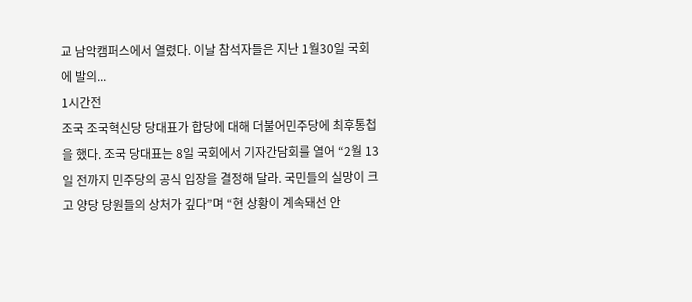교 남악캠퍼스에서 열렸다. 이날 참석자들은 지난 1월30일 국회에 발의...
1시간전
조국 조국혁신당 당대표가 합당에 대해 더불어민주당에 최후통첩을 했다. 조국 당대표는 8일 국회에서 기자간담회를 열어 “2월 13일 전까지 민주당의 공식 입장을 결정해 달라. 국민들의 실망이 크고 양당 당원들의 상처가 깊다”며 “현 상황이 계속돼선 안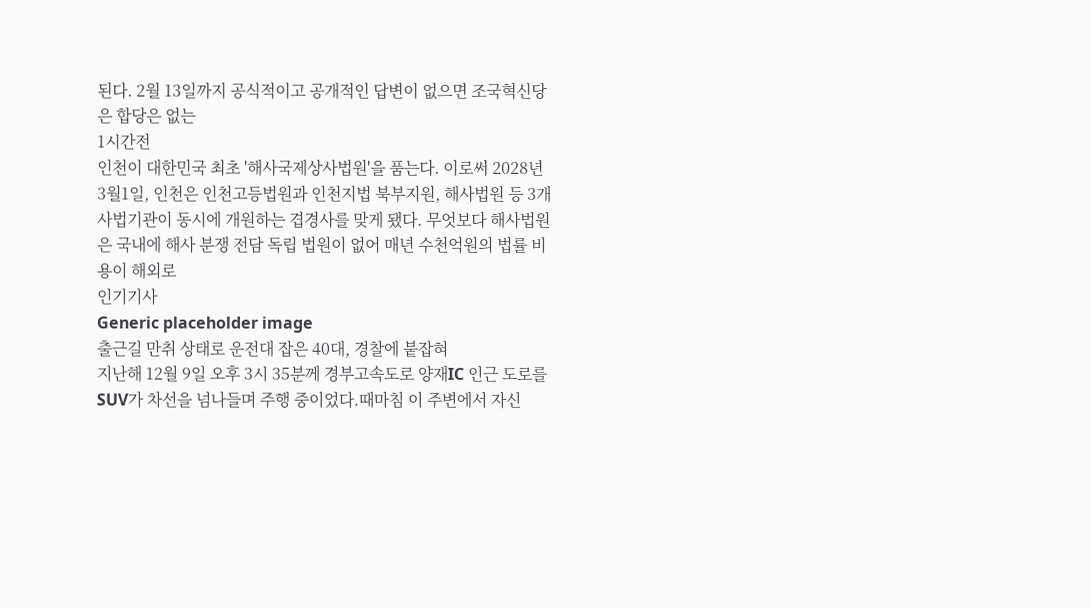된다. 2월 13일까지 공식적이고 공개적인 답변이 없으면 조국혁신당은 합당은 없는
1시간전
인천이 대한민국 최초 '해사국제상사법원'을 품는다. 이로써 2028년 3월1일, 인천은 인천고등법원과 인천지법 북부지원, 해사법원 등 3개 사법기관이 동시에 개원하는 겹경사를 맞게 됐다. 무엇보다 해사법원은 국내에 해사 분쟁 전담 독립 법원이 없어 매년 수천억원의 법률 비용이 해외로
인기기사
Generic placeholder image
출근길 만취 상태로 운전대 잡은 40대, 경찰에 붙잡혀
지난해 12월 9일 오후 3시 35분께 경부고속도로 양재IC 인근 도로를 SUV가 차선을 넘나들며 주행 중이었다.때마침 이 주변에서 자신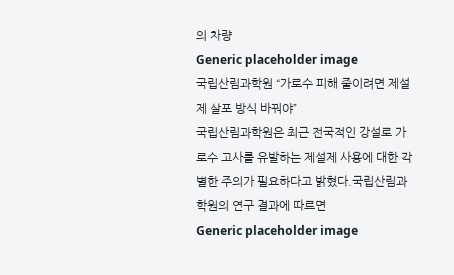의 차량
Generic placeholder image
국립산림과학원 “가로수 피해 줄이려면 제설제 살포 방식 바꿔야”
국립산림과학원은 최근 전국적인 강설로 가로수 고사를 유발하는 제설제 사용에 대한 각별한 주의가 필요하다고 밝혔다.국립산림과학원의 연구 결과에 따르면
Generic placeholder image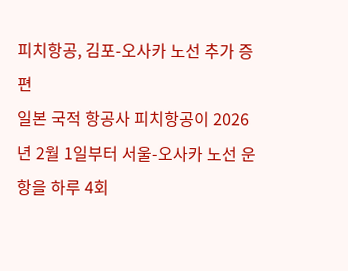피치항공, 김포-오사카 노선 추가 증편
일본 국적 항공사 피치항공이 2026년 2월 1일부터 서울-오사카 노선 운항을 하루 4회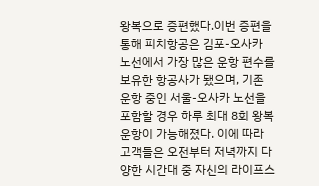왕복으로 증편했다.이번 증편을 통해 피치항공은 김포-오사카 노선에서 가장 많은 운항 편수를 보유한 항공사가 됐으며, 기존 운항 중인 서울-오사카 노선을 포함할 경우 하루 최대 8회 왕복 운항이 가능해졌다. 이에 따라 고객들은 오전부터 저녁까지 다양한 시간대 중 자신의 라이프스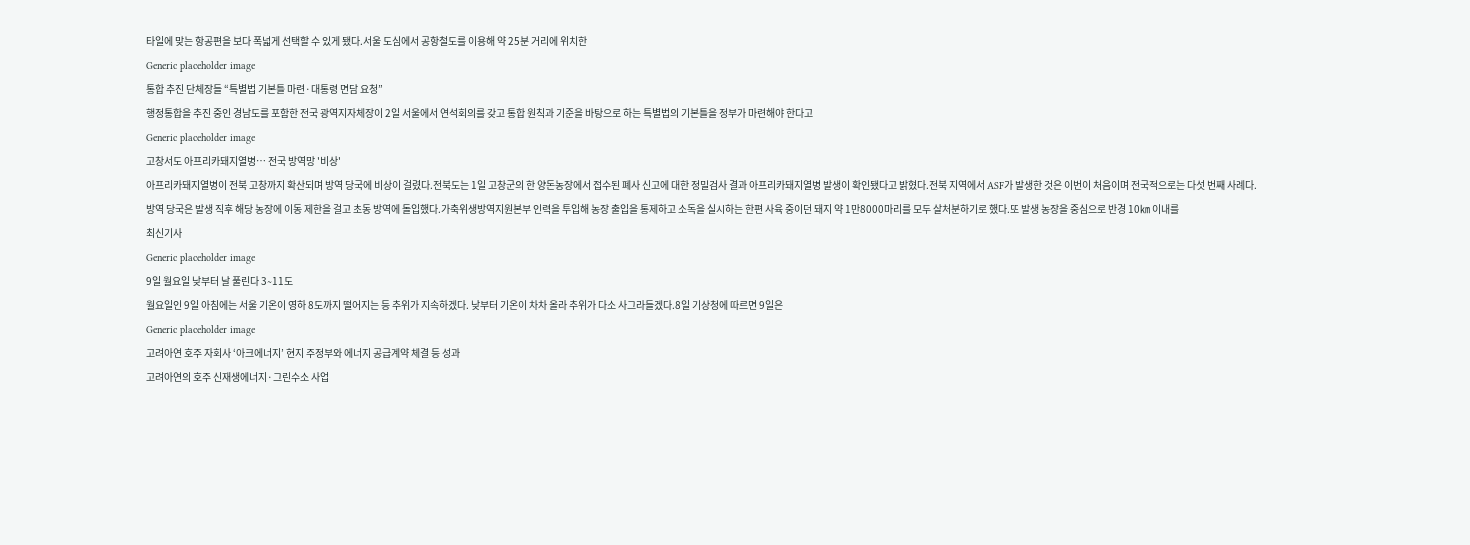타일에 맞는 항공편을 보다 폭넓게 선택할 수 있게 됐다.서울 도심에서 공항철도를 이용해 약 25분 거리에 위치한
Generic placeholder image
통합 추진 단체장들 “특별법 기본틀 마련·대통령 면담 요청”
행정통합을 추진 중인 경남도를 포함한 전국 광역지자체장이 2일 서울에서 연석회의를 갖고 통합 원칙과 기준을 바탕으로 하는 특별법의 기본틀을 정부가 마련해야 한다고
Generic placeholder image
고창서도 아프리카돼지열병… 전국 방역망 '비상'
아프리카돼지열병이 전북 고창까지 확산되며 방역 당국에 비상이 걸렸다.전북도는 1일 고창군의 한 양돈농장에서 접수된 폐사 신고에 대한 정밀검사 결과 아프리카돼지열병 발생이 확인됐다고 밝혔다.전북 지역에서 ASF가 발생한 것은 이번이 처음이며 전국적으로는 다섯 번째 사례다.방역 당국은 발생 직후 해당 농장에 이동 제한을 걸고 초동 방역에 돌입했다.가축위생방역지원본부 인력을 투입해 농장 출입을 통제하고 소독을 실시하는 한편 사육 중이던 돼지 약 1만8000마리를 모두 살처분하기로 했다.또 발생 농장을 중심으로 반경 10㎞ 이내를
최신기사
Generic placeholder image
9일 월요일 낮부터 날 풀린다 3∼11도
월요일인 9일 아침에는 서울 기온이 영하 8도까지 떨어지는 등 추위가 지속하겠다. 낮부터 기온이 차차 올라 추위가 다소 사그라들겠다.8일 기상청에 따르면 9일은
Generic placeholder image
고려아연 호주 자회사 ‘아크에너지’ 현지 주정부와 에너지 공급계약 체결 등 성과
고려아연의 호주 신재생에너지·그린수소 사업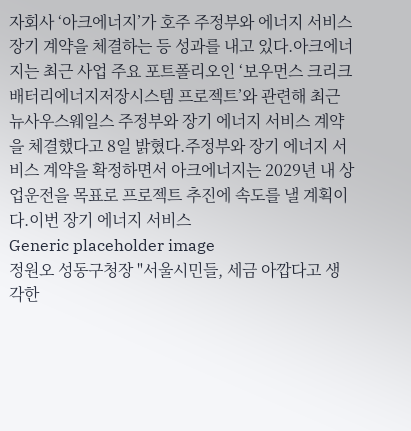자회사 ‘아크에너지’가 호주 주정부와 에너지 서비스 장기 계약을 체결하는 등 성과를 내고 있다.아크에너지는 최근 사업 주요 포트폴리오인 ‘보우먼스 크리크 배터리에너지저장시스템 프로젝트’와 관련해 최근 뉴사우스웨일스 주정부와 장기 에너지 서비스 계약을 체결했다고 8일 밝혔다.주정부와 장기 에너지 서비스 계약을 확정하면서 아크에너지는 2029년 내 상업운전을 목표로 프로젝트 추진에 속도를 낼 계획이다.이번 장기 에너지 서비스
Generic placeholder image
정원오 성동구청장 "서울시민들, 세금 아깝다고 생각한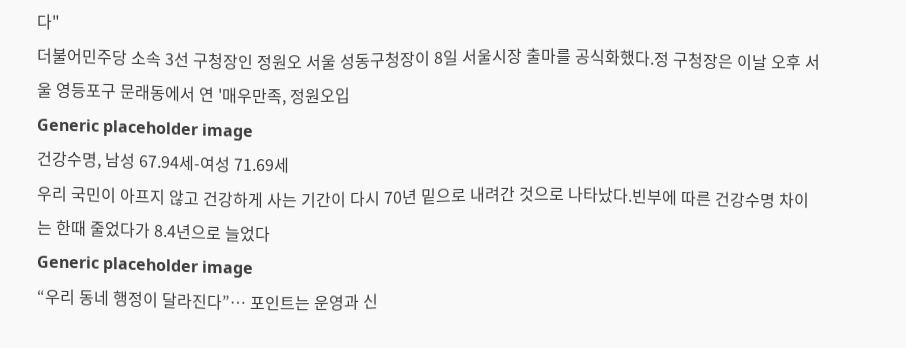다"
더불어민주당 소속 3선 구청장인 정원오 서울 성동구청장이 8일 서울시장 출마를 공식화했다.정 구청장은 이날 오후 서울 영등포구 문래동에서 연 '매우만족, 정원오입
Generic placeholder image
건강수명, 남성 67.94세-여성 71.69세
우리 국민이 아프지 않고 건강하게 사는 기간이 다시 70년 밑으로 내려간 것으로 나타났다.빈부에 따른 건강수명 차이는 한때 줄었다가 8.4년으로 늘었다
Generic placeholder image
“우리 동네 행정이 달라진다”… 포인트는 운영과 신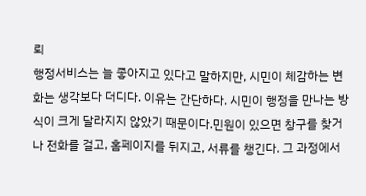뢰
행정서비스는 늘 좋아지고 있다고 말하지만, 시민이 체감하는 변화는 생각보다 더디다. 이유는 간단하다. 시민이 행정을 만나는 방식이 크게 달라지지 않았기 때문이다.민원이 있으면 창구를 찾거나 전화를 걸고, 홈페이지를 뒤지고, 서류를 챙긴다. 그 과정에서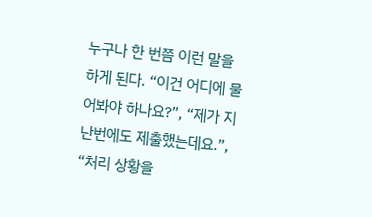누구나 한 번쯤 이런 말을 하게 된다. “이건 어디에 물어봐야 하나요?”, “제가 지난번에도 제출했는데요.”, “처리 상황을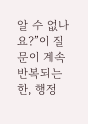알 수 없나요?”이 질문이 계속 반복되는 한, 행정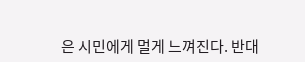은 시민에게 멀게 느껴진다. 반대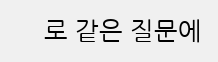로 같은 질문에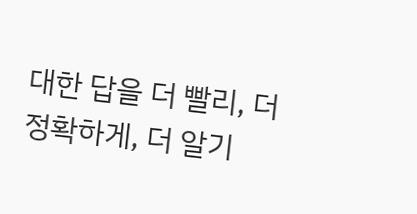대한 답을 더 빨리, 더 정확하게, 더 알기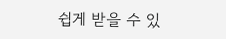쉽게 받을 수 있